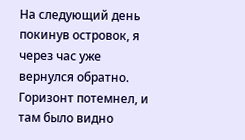На следующий день покинув островок, я через час уже вернулся обратно. Горизонт потемнел, и там было видно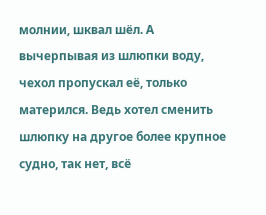молнии, шквал шёл. А вычерпывая из шлюпки воду, чехол пропускал её, только матерился. Ведь хотел сменить шлюпку на другое более крупное судно, так нет, всё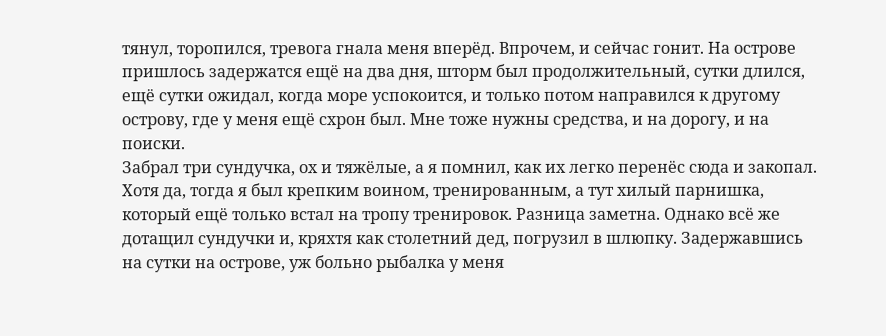тянул, торопился, тревога гнала меня вперёд. Впрочем, и сейчас гонит. На острове пришлось задержатся ещё на два дня, шторм был продолжительный, сутки длился, ещё сутки ожидал, когда море успокоится, и только потом направился к другому острову, где у меня ещё схрон был. Мне тоже нужны средства, и на дорогу, и на поиски.
Забрал три сундучка, ох и тяжёлые, а я помнил, как их легко перенёс сюда и закопал. Хотя да, тогда я был крепким воином, тренированным, а тут хилый парнишка, который ещё только встал на тропу тренировок. Разница заметна. Однако всё же дотащил сундучки и, кряхтя как столетний дед, погрузил в шлюпку. Задержавшись на сутки на острове, уж больно рыбалка у меня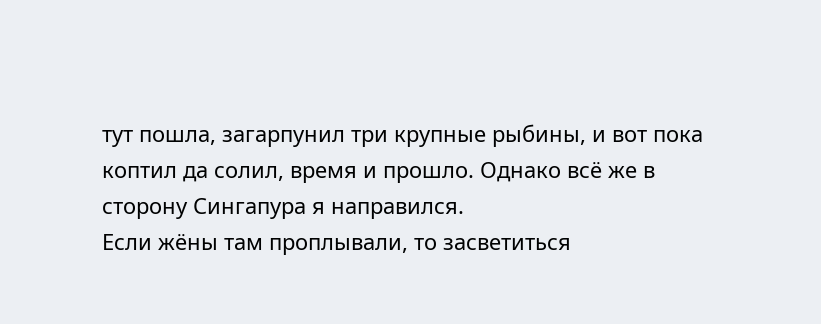тут пошла, загарпунил три крупные рыбины, и вот пока коптил да солил, время и прошло. Однако всё же в сторону Сингапура я направился.
Если жёны там проплывали, то засветиться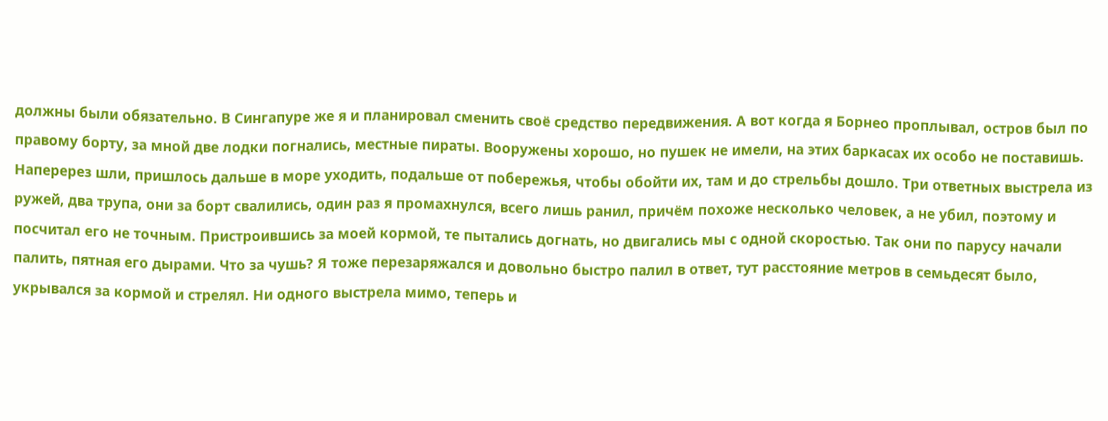должны были обязательно. В Сингапуре же я и планировал сменить своё средство передвижения. А вот когда я Борнео проплывал, остров был по правому борту, за мной две лодки погнались, местные пираты. Вооружены хорошо, но пушек не имели, на этих баркасах их особо не поставишь. Наперерез шли, пришлось дальше в море уходить, подальше от побережья, чтобы обойти их, там и до стрельбы дошло. Три ответных выстрела из ружей, два трупа, они за борт свалились, один раз я промахнулся, всего лишь ранил, причём похоже несколько человек, а не убил, поэтому и посчитал его не точным. Пристроившись за моей кормой, те пытались догнать, но двигались мы с одной скоростью. Так они по парусу начали палить, пятная его дырами. Что за чушь? Я тоже перезаряжался и довольно быстро палил в ответ, тут расстояние метров в семьдесят было, укрывался за кормой и стрелял. Ни одного выстрела мимо, теперь и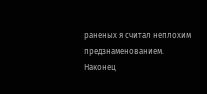раненых я считал неплохим предзнаменованием.
Наконец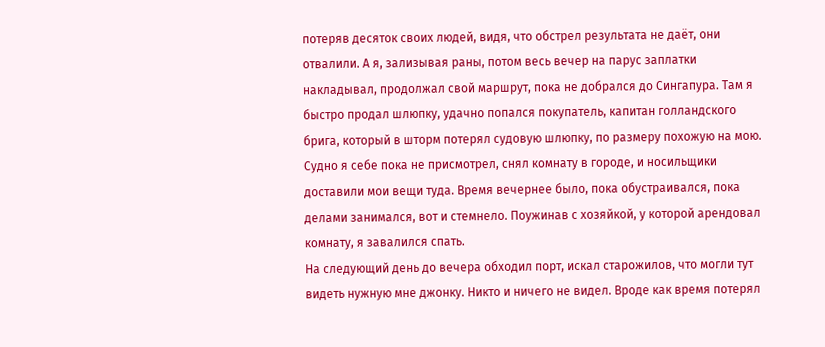потеряв десяток своих людей, видя, что обстрел результата не даёт, они отвалили. А я, зализывая раны, потом весь вечер на парус заплатки накладывал, продолжал свой маршрут, пока не добрался до Сингапура. Там я быстро продал шлюпку, удачно попался покупатель, капитан голландского брига, который в шторм потерял судовую шлюпку, по размеру похожую на мою. Судно я себе пока не присмотрел, снял комнату в городе, и носильщики доставили мои вещи туда. Время вечернее было, пока обустраивался, пока делами занимался, вот и стемнело. Поужинав с хозяйкой, у которой арендовал комнату, я завалился спать.
На следующий день до вечера обходил порт, искал старожилов, что могли тут видеть нужную мне джонку. Никто и ничего не видел. Вроде как время потерял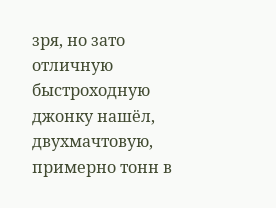зря, но зато отличную быстроходную джонку нашёл, двухмачтовую, примерно тонн в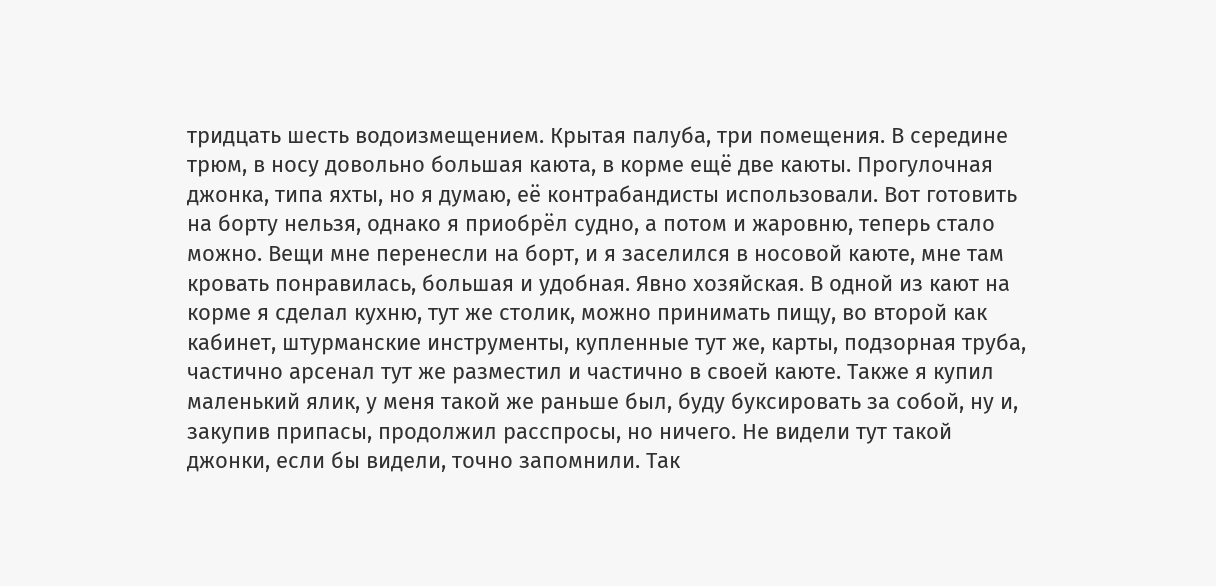тридцать шесть водоизмещением. Крытая палуба, три помещения. В середине трюм, в носу довольно большая каюта, в корме ещё две каюты. Прогулочная джонка, типа яхты, но я думаю, её контрабандисты использовали. Вот готовить на борту нельзя, однако я приобрёл судно, а потом и жаровню, теперь стало можно. Вещи мне перенесли на борт, и я заселился в носовой каюте, мне там кровать понравилась, большая и удобная. Явно хозяйская. В одной из кают на корме я сделал кухню, тут же столик, можно принимать пищу, во второй как кабинет, штурманские инструменты, купленные тут же, карты, подзорная труба, частично арсенал тут же разместил и частично в своей каюте. Также я купил маленький ялик, у меня такой же раньше был, буду буксировать за собой, ну и, закупив припасы, продолжил расспросы, но ничего. Не видели тут такой джонки, если бы видели, точно запомнили. Так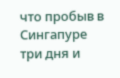что пробыв в Сингапуре три дня и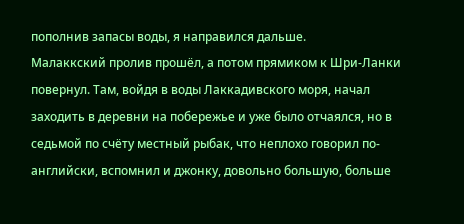пополнив запасы воды, я направился дальше.
Малаккский пролив прошёл, а потом прямиком к Шри-Ланки повернул. Там, войдя в воды Лаккадивского моря, начал заходить в деревни на побережье и уже было отчаялся, но в седьмой по счёту местный рыбак, что неплохо говорил по-английски, вспомнил и джонку, довольно большую, больше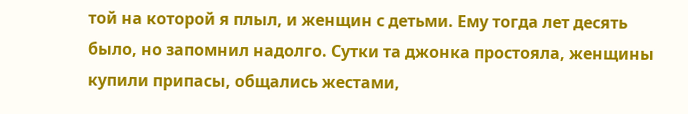той на которой я плыл, и женщин с детьми. Ему тогда лет десять было, но запомнил надолго. Сутки та джонка простояла, женщины купили припасы, общались жестами,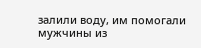залили воду, им помогали мужчины из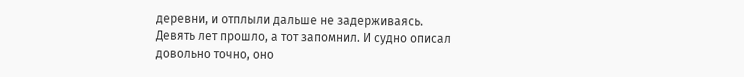деревни, и отплыли дальше не задерживаясь. Девять лет прошло, а тот запомнил. И судно описал довольно точно, оно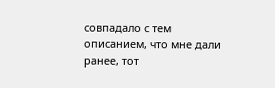совпадало с тем описанием, что мне дали ранее, тот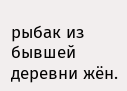рыбак из бывшей деревни жён.